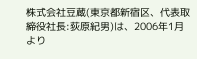株式会社豆蔵(東京都新宿区、代表取締役社長:荻原紀男)は、2006年1月より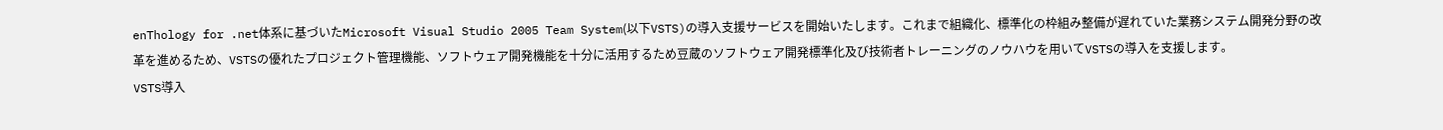enThology for .net体系に基づいたMicrosoft Visual Studio 2005 Team System(以下VSTS)の導入支援サービスを開始いたします。これまで組織化、標準化の枠組み整備が遅れていた業務システム開発分野の改革を進めるため、VSTSの優れたプロジェクト管理機能、ソフトウェア開発機能を十分に活用するため豆蔵のソフトウェア開発標準化及び技術者トレーニングのノウハウを用いてVSTSの導入を支援します。
VSTS導入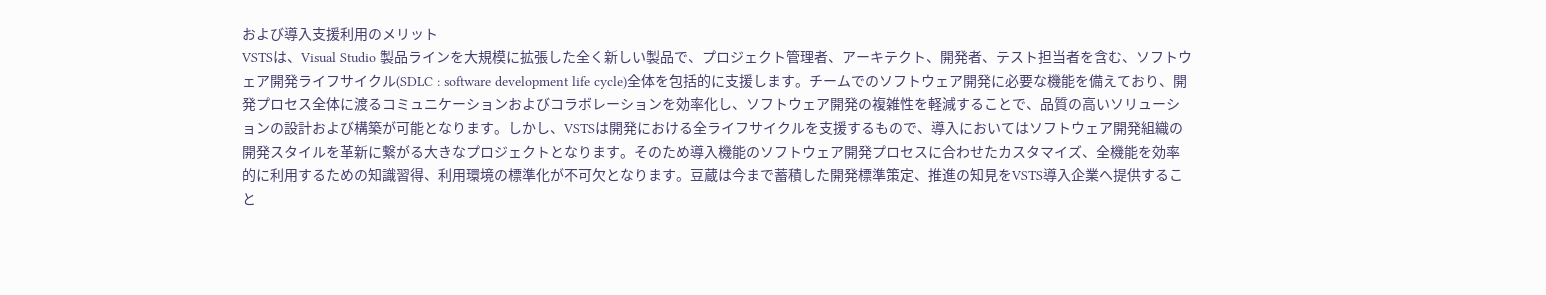および導入支援利用のメリット
VSTSは、Visual Studio 製品ラインを大規模に拡張した全く新しい製品で、プロジェクト管理者、アーキテクト、開発者、テスト担当者を含む、ソフトウェア開発ライフサイクル(SDLC : software development life cycle)全体を包括的に支援します。チームでのソフトウェア開発に必要な機能を備えており、開発プロセス全体に渡るコミュニケーションおよびコラボレーションを効率化し、ソフトウェア開発の複雑性を軽減することで、品質の高いソリューションの設計および構築が可能となります。しかし、VSTSは開発における全ライフサイクルを支援するもので、導入においてはソフトウェア開発組織の開発スタイルを革新に繋がる大きなプロジェクトとなります。そのため導入機能のソフトウェア開発プロセスに合わせたカスタマイズ、全機能を効率的に利用するための知識習得、利用環境の標準化が不可欠となります。豆蔵は今まで蓄積した開発標準策定、推進の知見をVSTS導入企業へ提供すること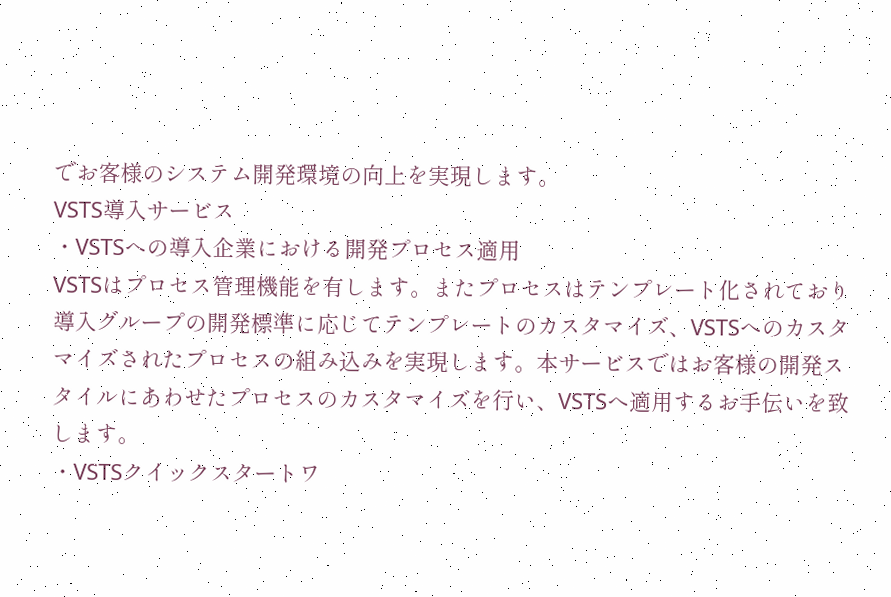でお客様のシステム開発環境の向上を実現します。
VSTS導入サービス
・VSTSへの導入企業における開発プロセス適用
VSTSはプロセス管理機能を有します。またプロセスはテンプレート化されており導入グループの開発標準に応じてテンプレートのカスタマイズ、VSTSへのカスタマイズされたプロセスの組み込みを実現します。本サービスではお客様の開発スタイルにあわせたプロセスのカスタマイズを行い、VSTSへ適用するお手伝いを致します。
・VSTSクイックスタートワ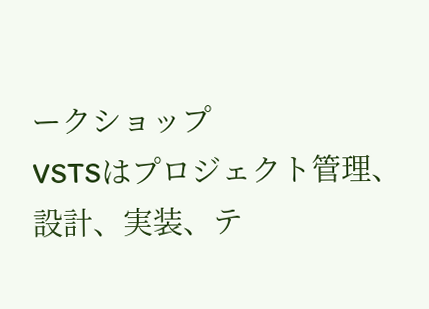ークショップ
VSTSはプロジェクト管理、設計、実装、テ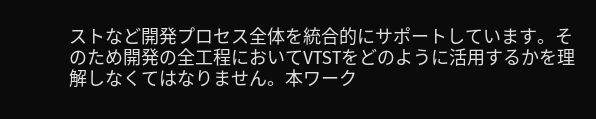ストなど開発プロセス全体を統合的にサポートしています。そのため開発の全工程においてVTSTをどのように活用するかを理解しなくてはなりません。本ワーク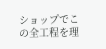ショップでこの全工程を理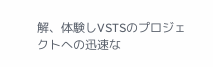解、体験しVSTSのプロジェクトへの迅速な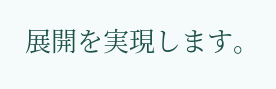展開を実現します。